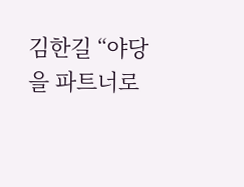김한길 “야당을 파트너로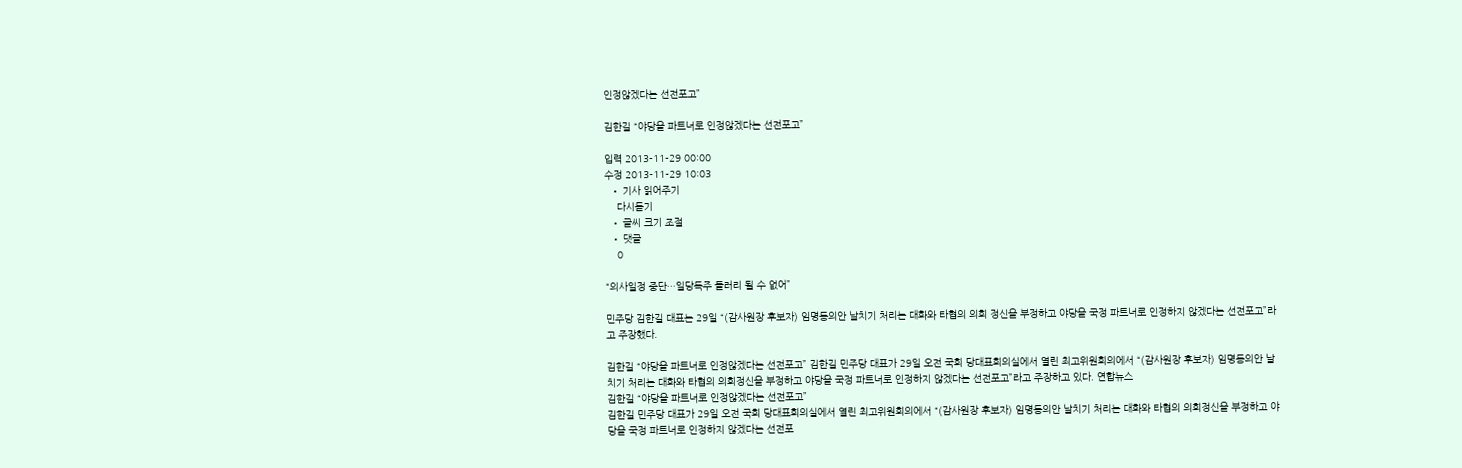인정않겠다는 선전포고”

김한길 “야당을 파트너로 인정않겠다는 선전포고”

입력 2013-11-29 00:00
수정 2013-11-29 10:03
  • 기사 읽어주기
    다시듣기
  • 글씨 크기 조절
  • 댓글
    0

“의사일정 중단…일당독주 들러리 될 수 없어”

민주당 김한길 대표는 29일 “(감사원장 후보자) 임명동의안 날치기 처리는 대화와 타협의 의회 정신을 부정하고 야당을 국정 파트너로 인정하지 않겠다는 선전포고”라고 주장했다.

김한길 “야당을 파트너로 인정않겠다는 선전포고” 김한길 민주당 대표가 29일 오전 국회 당대표회의실에서 열린 최고위원회의에서 “(감사원장 후보자) 임명동의안 날치기 처리는 대화와 타협의 의회정신을 부정하고 야당을 국정 파트너로 인정하지 않겠다는 선전포고”라고 주장하고 있다. 연합뉴스
김한길 “야당을 파트너로 인정않겠다는 선전포고”
김한길 민주당 대표가 29일 오전 국회 당대표회의실에서 열린 최고위원회의에서 “(감사원장 후보자) 임명동의안 날치기 처리는 대화와 타협의 의회정신을 부정하고 야당을 국정 파트너로 인정하지 않겠다는 선전포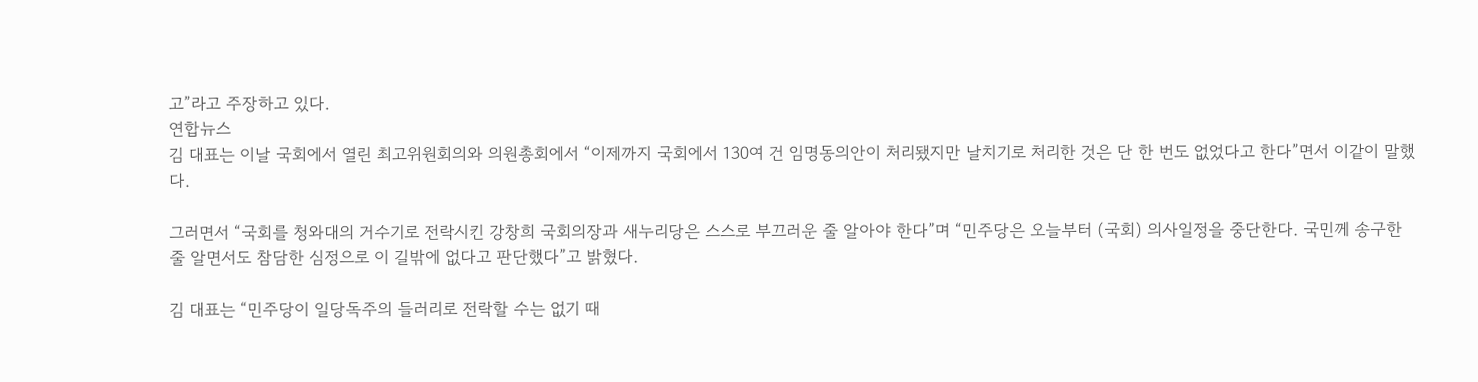고”라고 주장하고 있다.
연합뉴스
김 대표는 이날 국회에서 열린 최고위원회의와 의원총회에서 “이제까지 국회에서 130여 건 임명동의안이 처리됐지만 날치기로 처리한 것은 단 한 번도 없었다고 한다”면서 이같이 말했다.

그러면서 “국회를 청와대의 거수기로 전락시킨 강창희 국회의장과 새누리당은 스스로 부끄러운 줄 알아야 한다”며 “민주당은 오늘부터 (국회) 의사일정을 중단한다. 국민께 송구한 줄 알면서도 참담한 심정으로 이 길밖에 없다고 판단했다”고 밝혔다.

김 대표는 “민주당이 일당독주의 들러리로 전락할 수는 없기 때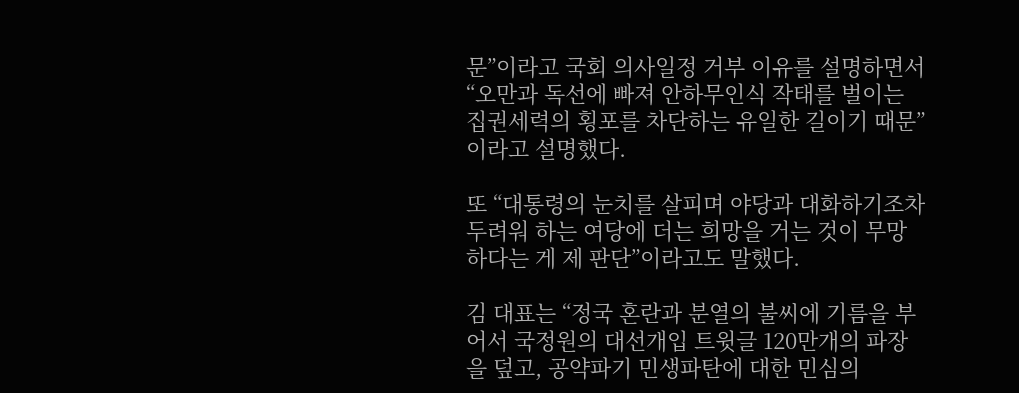문”이라고 국회 의사일정 거부 이유를 설명하면서 “오만과 독선에 빠져 안하무인식 작태를 벌이는 집권세력의 횡포를 차단하는 유일한 길이기 때문”이라고 설명했다.

또 “대통령의 눈치를 살피며 야당과 대화하기조차 두려워 하는 여당에 더는 희망을 거는 것이 무망하다는 게 제 판단”이라고도 말했다.

김 대표는 “정국 혼란과 분열의 불씨에 기름을 부어서 국정원의 대선개입 트윗글 120만개의 파장을 덮고, 공약파기 민생파탄에 대한 민심의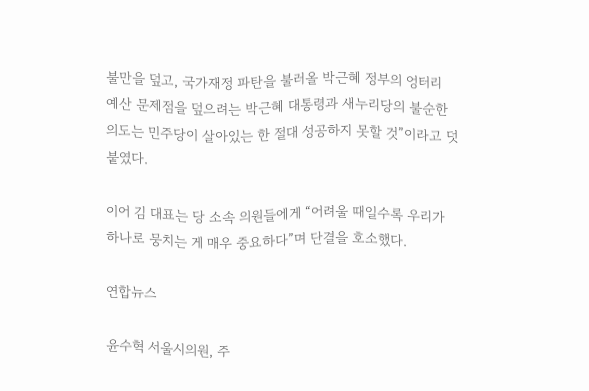불만을 덮고, 국가재정 파탄을 불러올 박근혜 정부의 엉터리 예산 문제점을 덮으려는 박근혜 대통령과 새누리당의 불순한 의도는 민주당이 살아있는 한 절대 성공하지 못할 것”이라고 덧붙였다.

이어 김 대표는 당 소속 의원들에게 “어려울 때일수록 우리가 하나로 뭉치는 게 매우 중요하다”며 단결을 호소했다.

연합뉴스

윤수혁 서울시의원, 주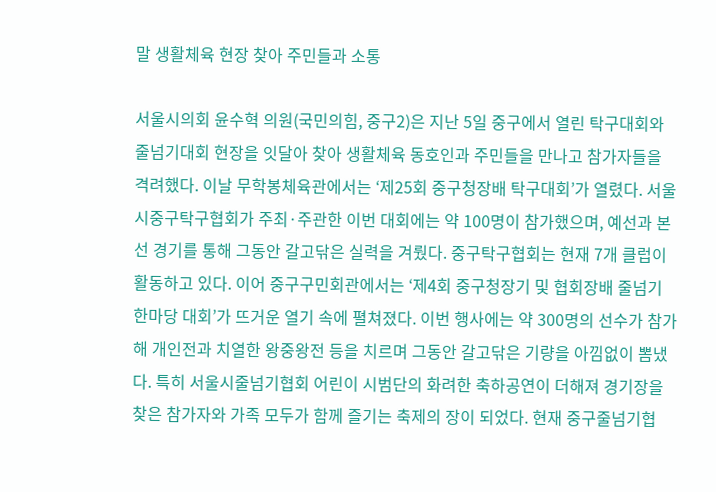말 생활체육 현장 찾아 주민들과 소통

서울시의회 윤수혁 의원(국민의힘, 중구2)은 지난 5일 중구에서 열린 탁구대회와 줄넘기대회 현장을 잇달아 찾아 생활체육 동호인과 주민들을 만나고 참가자들을 격려했다. 이날 무학봉체육관에서는 ‘제25회 중구청장배 탁구대회’가 열렸다. 서울시중구탁구협회가 주최·주관한 이번 대회에는 약 100명이 참가했으며, 예선과 본선 경기를 통해 그동안 갈고닦은 실력을 겨뤘다. 중구탁구협회는 현재 7개 클럽이 활동하고 있다. 이어 중구구민회관에서는 ‘제4회 중구청장기 및 협회장배 줄넘기 한마당 대회’가 뜨거운 열기 속에 펼쳐졌다. 이번 행사에는 약 300명의 선수가 참가해 개인전과 치열한 왕중왕전 등을 치르며 그동안 갈고닦은 기량을 아낌없이 뽐냈다. 특히 서울시줄넘기협회 어린이 시범단의 화려한 축하공연이 더해져 경기장을 찾은 참가자와 가족 모두가 함께 즐기는 축제의 장이 되었다. 현재 중구줄넘기협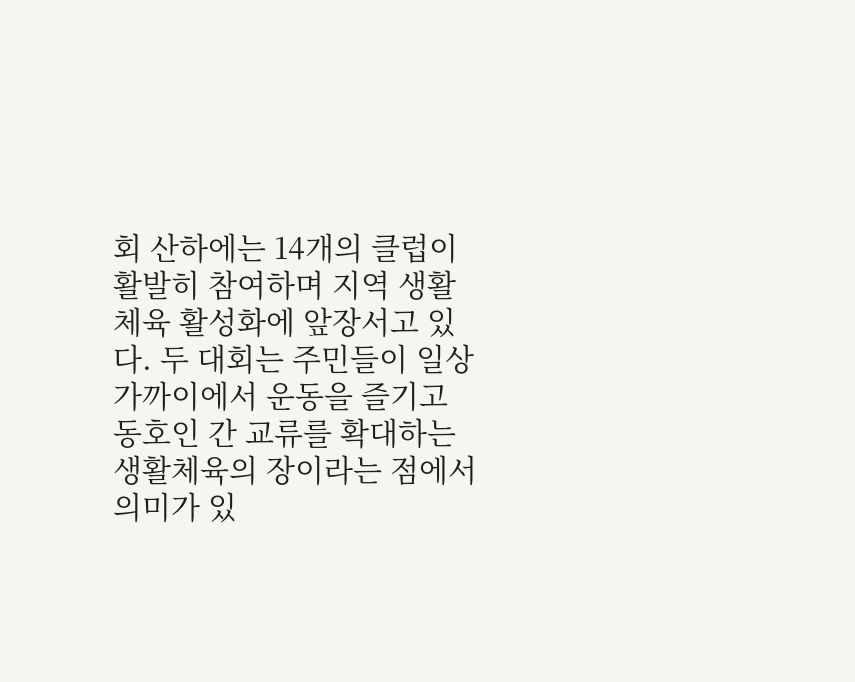회 산하에는 14개의 클럽이 활발히 참여하며 지역 생활체육 활성화에 앞장서고 있다. 두 대회는 주민들이 일상 가까이에서 운동을 즐기고 동호인 간 교류를 확대하는 생활체육의 장이라는 점에서 의미가 있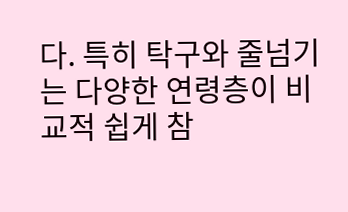다. 특히 탁구와 줄넘기는 다양한 연령층이 비교적 쉽게 참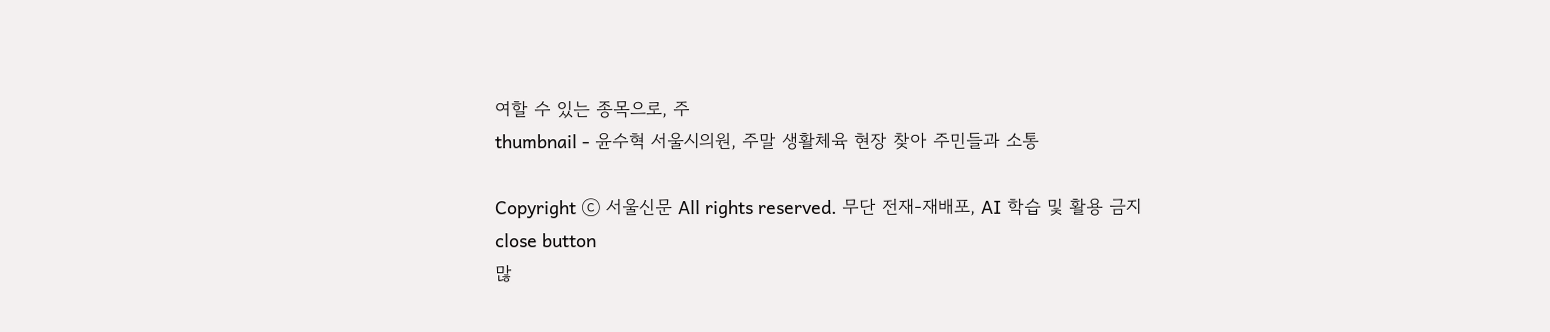여할 수 있는 종목으로, 주
thumbnail - 윤수혁 서울시의원, 주말 생활체육 현장 찾아 주민들과 소통

Copyright ⓒ 서울신문 All rights reserved. 무단 전재-재배포, AI 학습 및 활용 금지
close button
많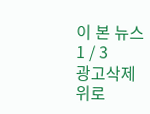이 본 뉴스
1 / 3
광고삭제
위로